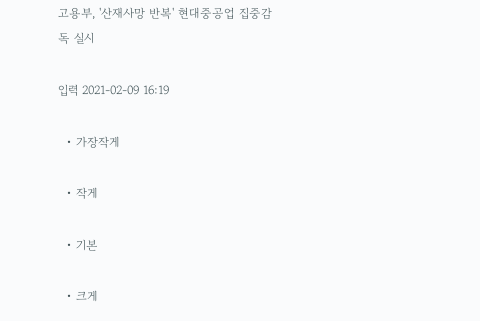고용부, '산재사망 반복' 현대중공업 집중감독 실시

입력 2021-02-09 16:19

  • 가장작게

  • 작게

  • 기본

  • 크게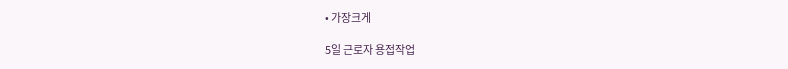• 가장크게

5일 근로자 용접작업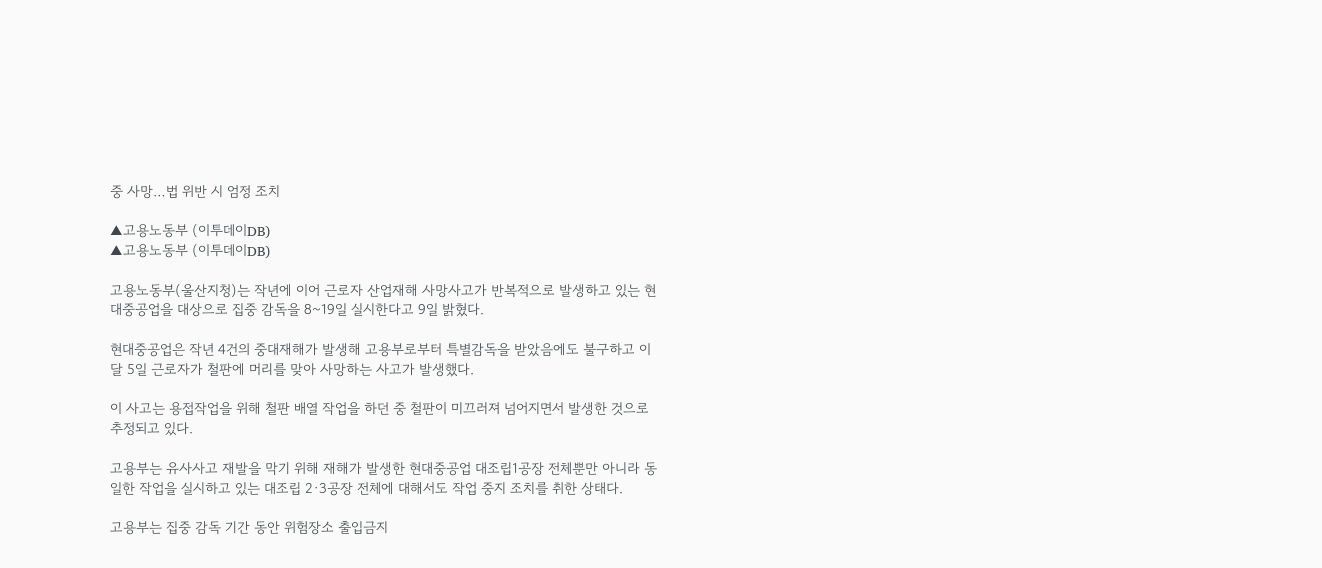중 사망…법 위반 시 엄정 조치

▲고용노동부 (이투데이DB)
▲고용노동부 (이투데이DB)

고용노동부(울산지청)는 작년에 이어 근로자 산업재해 사망사고가 반복적으로 발생하고 있는 현대중공업을 대상으로 집중 감독을 8~19일 실시한다고 9일 밝혔다.

현대중공업은 작년 4건의 중대재해가 발생해 고용부로부터 특별감독을 받았음에도 불구하고 이달 5일 근로자가 철판에 머리를 맞아 사망하는 사고가 발생했다.

이 사고는 용접작업을 위해 철판 배열 작업을 하던 중 철판이 미끄러져 넘어지면서 발생한 것으로 추정되고 있다.

고용부는 유사사고 재발을 막기 위해 재해가 발생한 현대중공업 대조립1공장 전체뿐만 아니라 동일한 작업을 실시하고 있는 대조립 2·3공장 전체에 대해서도 작업 중지 조치를 취한 상태다.

고용부는 집중 감독 기간 동안 위험장소 출입금지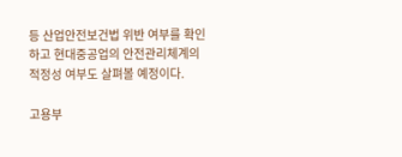등 산업안전보건법 위반 여부를 확인하고 현대중공업의 안전관리체계의 적정성 여부도 살펴볼 예정이다.

고용부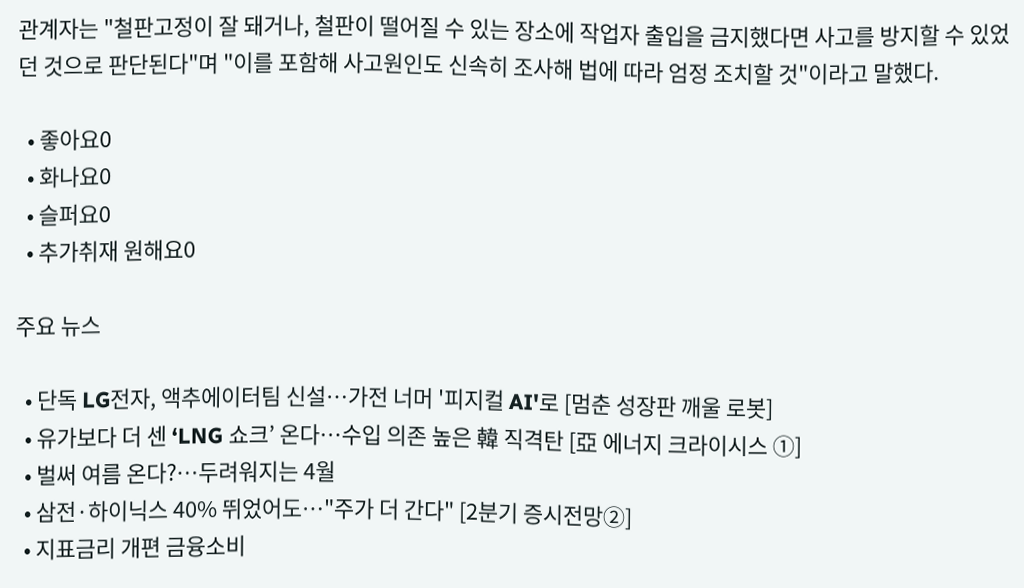관계자는 "철판고정이 잘 돼거나, 철판이 떨어질 수 있는 장소에 작업자 출입을 금지했다면 사고를 방지할 수 있었던 것으로 판단된다"며 "이를 포함해 사고원인도 신속히 조사해 법에 따라 엄정 조치할 것"이라고 말했다.

  • 좋아요0
  • 화나요0
  • 슬퍼요0
  • 추가취재 원해요0

주요 뉴스

  • 단독 LG전자, 액추에이터팀 신설⋯가전 너머 '피지컬 AI'로 [멈춘 성장판 깨울 로봇]
  • 유가보다 더 센 ‘LNG 쇼크’ 온다…수입 의존 높은 韓 직격탄 [亞 에너지 크라이시스 ①]
  • 벌써 여름 온다?…두려워지는 4월
  • 삼전·하이닉스 40% 뛰었어도…"주가 더 간다" [2분기 증시전망②]
  • 지표금리 개편 금융소비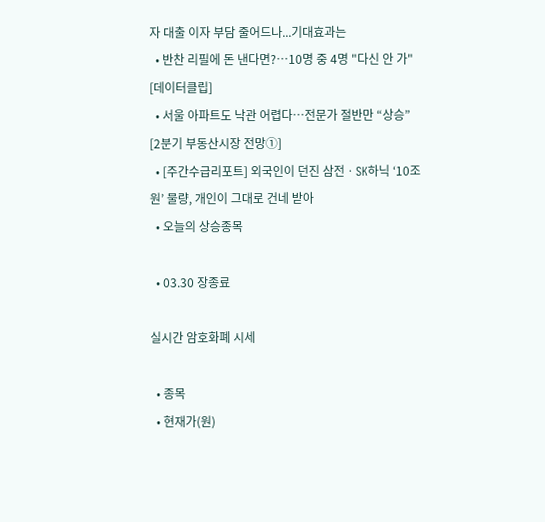자 대출 이자 부담 줄어드나...기대효과는
  • 반찬 리필에 돈 낸다면?…10명 중 4명 "다신 안 가" [데이터클립]
  • 서울 아파트도 낙관 어렵다…전문가 절반만 “상승” [2분기 부동산시장 전망①]
  • [주간수급리포트] 외국인이 던진 삼전ㆍSK하닉 ‘10조원’ 물량, 개인이 그대로 건네 받아
  • 오늘의 상승종목

  • 03.30 장종료

실시간 암호화폐 시세

  • 종목
  • 현재가(원)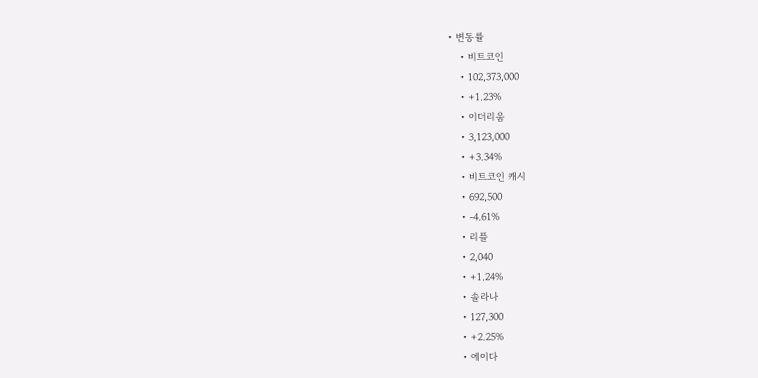• 변동률
    • 비트코인
    • 102,373,000
    • +1.23%
    • 이더리움
    • 3,123,000
    • +3.34%
    • 비트코인 캐시
    • 692,500
    • -4.61%
    • 리플
    • 2,040
    • +1.24%
    • 솔라나
    • 127,300
    • +2.25%
    • 에이다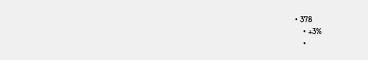• 378
    • +3%
    •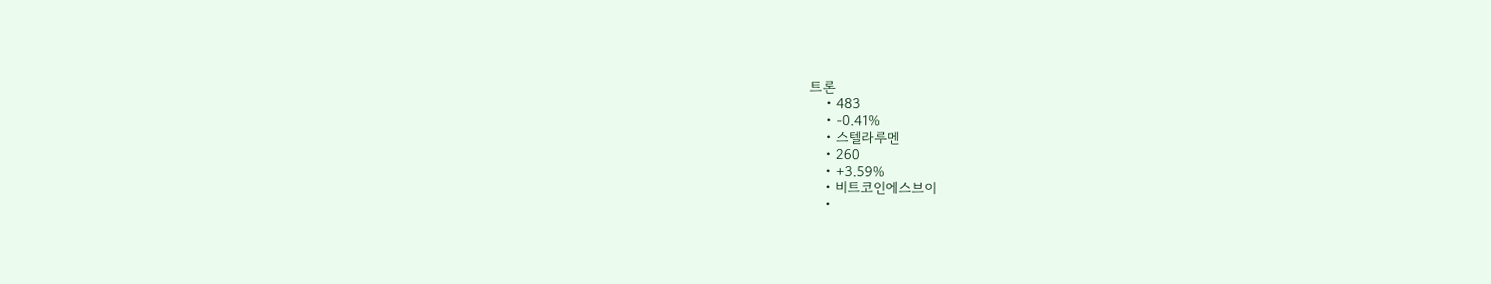트론
    • 483
    • -0.41%
    • 스텔라루멘
    • 260
    • +3.59%
    • 비트코인에스브이
    •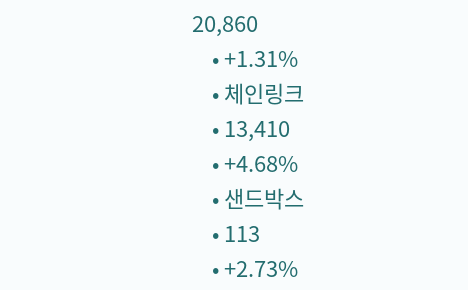20,860
    • +1.31%
    • 체인링크
    • 13,410
    • +4.68%
    • 샌드박스
    • 113
    • +2.73%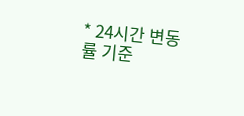* 24시간 변동률 기준